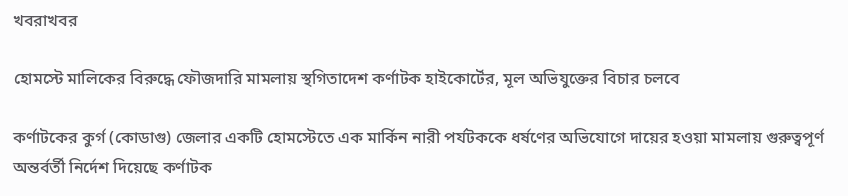খবরাখবর

হোমস্টে মালিকের বিরুদ্ধে ফৌজদারি মামলায় স্থগিতাদেশ কর্ণাটক হাইকোর্টের, মূল অভিযুক্তের বিচার চলবে

কর্ণাটকের কুর্গ (কোডাগু) জেলার একটি হোমস্টেতে এক মার্কিন নারী পর্যটককে ধর্ষণের অভিযোগে দায়ের হওয়া মামলায় গুরুত্বপূর্ণ অন্তর্বর্তী নির্দেশ দিয়েছে কর্ণাটক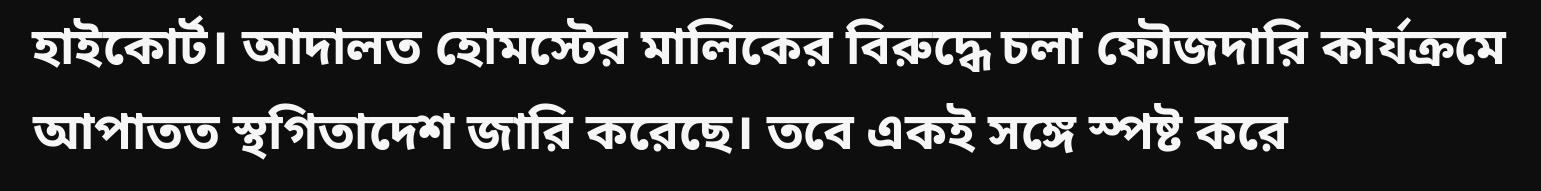হাইকোর্ট। আদালত হোমস্টের মালিকের বিরুদ্ধে চলা ফৌজদারি কার্যক্রমে আপাতত স্থগিতাদেশ জারি করেছে। তবে একই সঙ্গে স্পষ্ট করে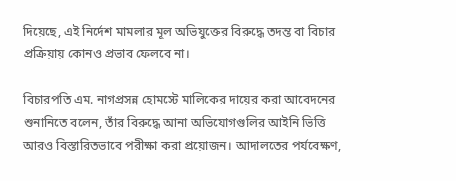দিয়েছে, এই নির্দেশ মামলার মূল অভিযুক্তের বিরুদ্ধে তদন্ত বা বিচার প্রক্রিয়ায় কোনও প্রভাব ফেলবে না।

বিচারপতি এম. নাগপ্রসন্ন হোমস্টে মালিকের দায়ের করা আবেদনের শুনানিতে বলেন, তাঁর বিরুদ্ধে আনা অভিযোগগুলির আইনি ভিত্তি আরও বিস্তারিতভাবে পরীক্ষা করা প্রয়োজন। আদালতের পর্যবেক্ষণ,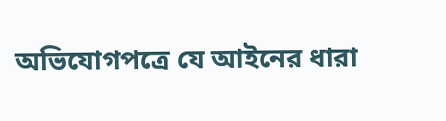অভিযোগপত্রে যে আইনের ধারা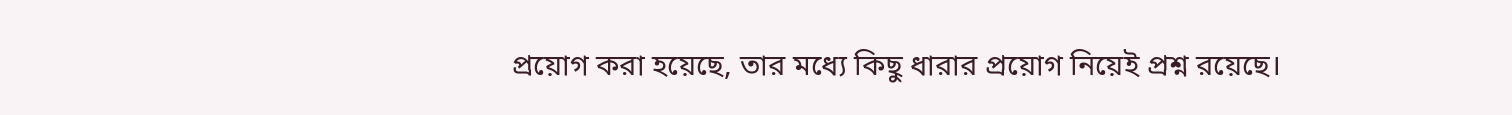প্রয়োগ করা হয়েছে, তার মধ্যে কিছু ধারার প্রয়োগ নিয়েই প্রশ্ন রয়েছে।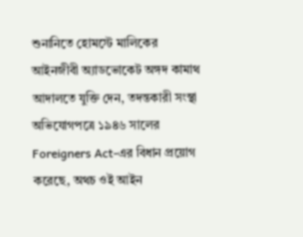শুনানিতে হোমস্টে মালিকের আইনজীবী অ্যাডভোকেট অঙ্গদ কামাথ আদালতে যুক্তি দেন, তদন্তকারী সংস্থা অভিযোগপত্রে ১৯৪৬ সালের Foreigners Act-এর বিধান প্রয়োগ করেছে, অথচ ওই আইন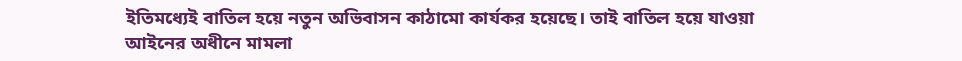ইতিমধ্যেই বাতিল হয়ে নতুন অভিবাসন কাঠামো কার্যকর হয়েছে। তাই বাতিল হয়ে যাওয়া আইনের অধীনে মামলা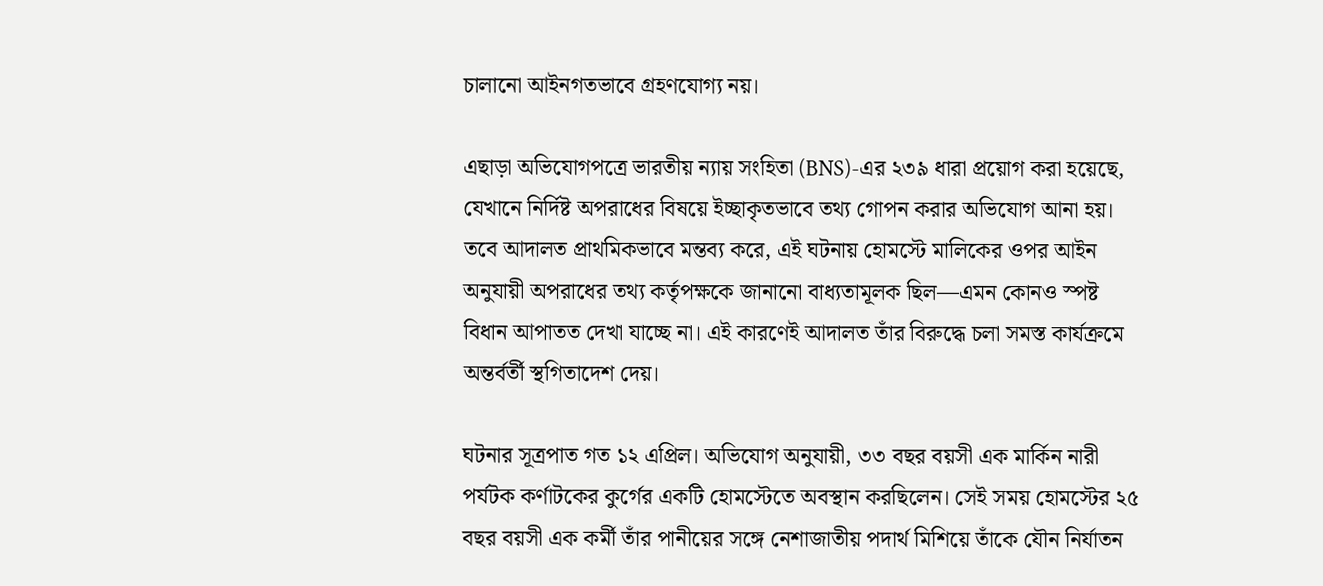চালানো আইনগতভাবে গ্রহণযোগ্য নয়।

এছাড়া অভিযোগপত্রে ভারতীয় ন্যায় সংহিতা (BNS)-এর ২৩৯ ধারা প্রয়োগ করা হয়েছে, যেখানে নির্দিষ্ট অপরাধের বিষয়ে ইচ্ছাকৃতভাবে তথ্য গোপন করার অভিযোগ আনা হয়। তবে আদালত প্রাথমিকভাবে মন্তব্য করে, এই ঘটনায় হোমস্টে মালিকের ওপর আইন অনুযায়ী অপরাধের তথ্য কর্তৃপক্ষকে জানানো বাধ্যতামূলক ছিল—এমন কোনও স্পষ্ট বিধান আপাতত দেখা যাচ্ছে না। এই কারণেই আদালত তাঁর বিরুদ্ধে চলা সমস্ত কার্যক্রমে অন্তর্বর্তী স্থগিতাদেশ দেয়।

ঘটনার সূত্রপাত গত ১২ এপ্রিল। অভিযোগ অনুযায়ী, ৩৩ বছর বয়সী এক মার্কিন নারী পর্যটক কর্ণাটকের কুর্গের একটি হোমস্টেতে অবস্থান করছিলেন। সেই সময় হোমস্টের ২৫ বছর বয়সী এক কর্মী তাঁর পানীয়ের সঙ্গে নেশাজাতীয় পদার্থ মিশিয়ে তাঁকে যৌন নির্যাতন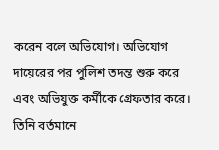করেন বলে অভিযোগ। অভিযোগ দায়েরের পর পুলিশ তদন্ত শুরু করে এবং অভিযুক্ত কর্মীকে গ্রেফতার করে। তিনি বর্তমানে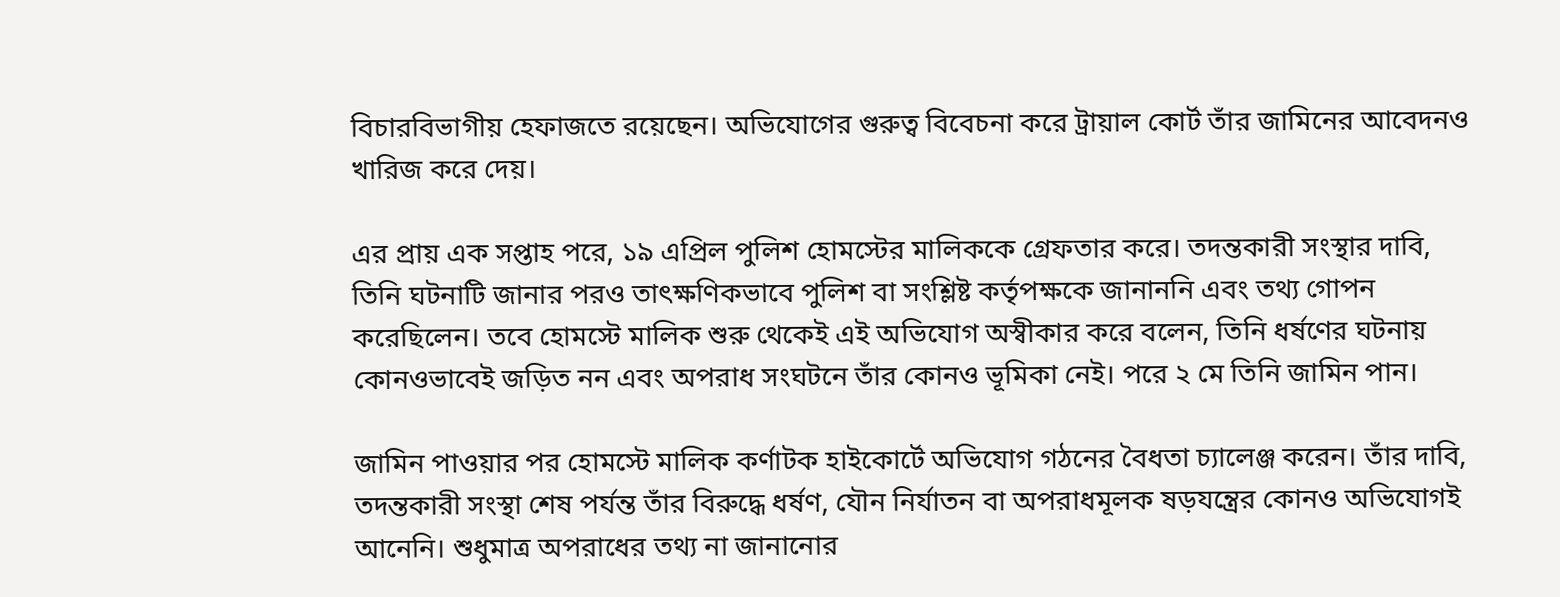বিচারবিভাগীয় হেফাজতে রয়েছেন। অভিযোগের গুরুত্ব বিবেচনা করে ট্রায়াল কোর্ট তাঁর জামিনের আবেদনও খারিজ করে দেয়।

এর প্রায় এক সপ্তাহ পরে, ১৯ এপ্রিল পুলিশ হোমস্টের মালিককে গ্রেফতার করে। তদন্তকারী সংস্থার দাবি, তিনি ঘটনাটি জানার পরও তাৎক্ষণিকভাবে পুলিশ বা সংশ্লিষ্ট কর্তৃপক্ষকে জানাননি এবং তথ্য গোপন করেছিলেন। তবে হোমস্টে মালিক শুরু থেকেই এই অভিযোগ অস্বীকার করে বলেন, তিনি ধর্ষণের ঘটনায় কোনওভাবেই জড়িত নন এবং অপরাধ সংঘটনে তাঁর কোনও ভূমিকা নেই। পরে ২ মে তিনি জামিন পান।

জামিন পাওয়ার পর হোমস্টে মালিক কর্ণাটক হাইকোর্টে অভিযোগ গঠনের বৈধতা চ্যালেঞ্জ করেন। তাঁর দাবি, তদন্তকারী সংস্থা শেষ পর্যন্ত তাঁর বিরুদ্ধে ধর্ষণ, যৌন নির্যাতন বা অপরাধমূলক ষড়যন্ত্রের কোনও অভিযোগই আনেনি। শুধুমাত্র অপরাধের তথ্য না জানানোর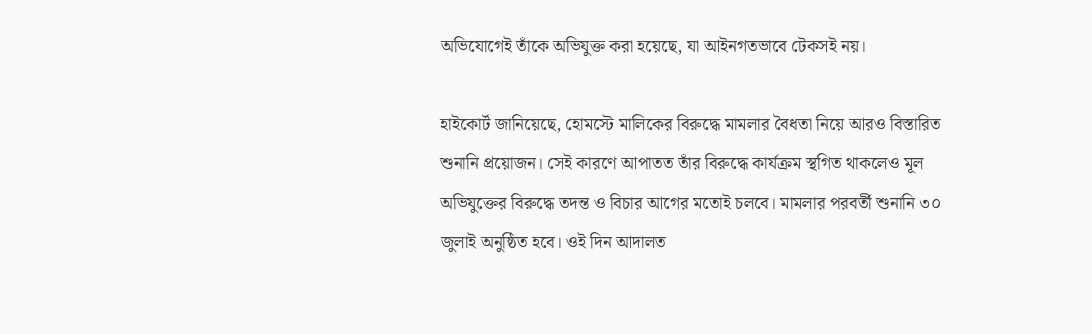অভিযোগেই তাঁকে অভিযুক্ত করা হয়েছে, যা আইনগতভাবে টেকসই নয়।

হাইকোর্ট জানিয়েছে, হোমস্টে মালিকের বিরুদ্ধে মামলার বৈধতা নিয়ে আরও বিস্তারিত শুনানি প্রয়োজন। সেই কারণে আপাতত তাঁর বিরুদ্ধে কার্যক্রম স্থগিত থাকলেও মূল অভিযুক্তের বিরুদ্ধে তদন্ত ও বিচার আগের মতোই চলবে। মামলার পরবর্তী শুনানি ৩০ জুলাই অনুষ্ঠিত হবে। ওই দিন আদালত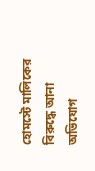হোমস্টে মালিকের বিরুদ্ধে আনা অভিযোগ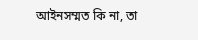আইনসম্মত কি না, তা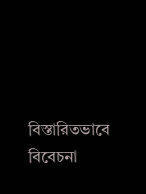বিস্তারিতভাবে বিবেচনা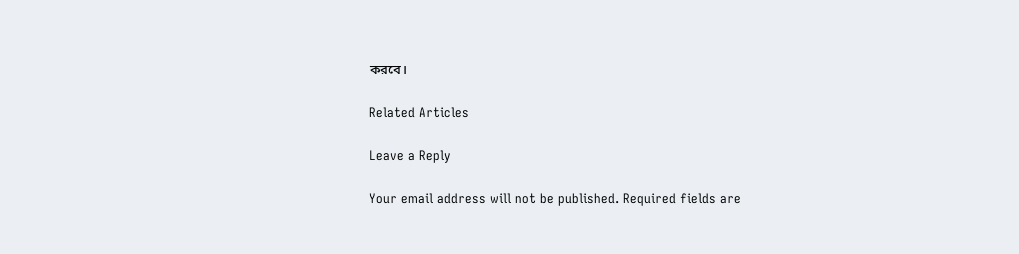করবে।

Related Articles

Leave a Reply

Your email address will not be published. Required fields are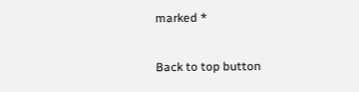marked *

Back to top button